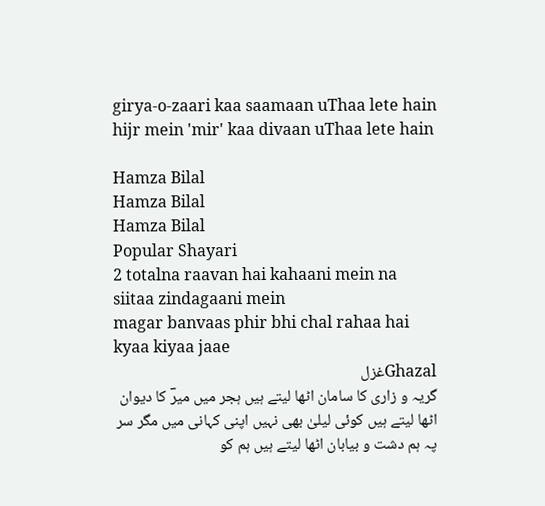girya-o-zaari kaa saamaan uThaa lete hain
hijr mein 'mir' kaa divaan uThaa lete hain

Hamza Bilal
Hamza Bilal
Hamza Bilal
Popular Shayari
2 totalna raavan hai kahaani mein na siitaa zindagaani mein
magar banvaas phir bhi chal rahaa hai kyaa kiyaa jaae
Ghazalغزل
گریہ و زاری کا سامان اٹھا لیتے ہیں ہجر میں میرؔ کا دیوان اٹھا لیتے ہیں کوئی لیلیٰ بھی نہیں اپنی کہانی میں مگر سر پہ ہم دشت و بیابان اٹھا لیتے ہیں ہم کو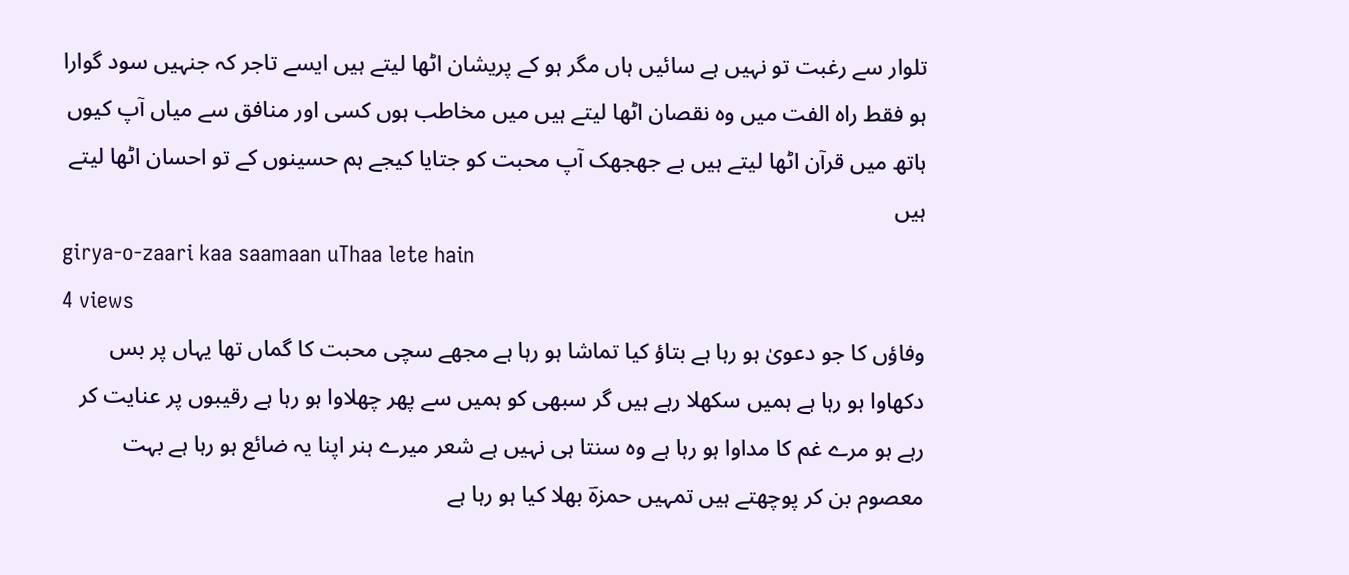تلوار سے رغبت تو نہیں ہے سائیں ہاں مگر ہو کے پریشان اٹھا لیتے ہیں ایسے تاجر کہ جنہیں سود گوارا ہو فقط راہ الفت میں وہ نقصان اٹھا لیتے ہیں میں مخاطب ہوں کسی اور منافق سے میاں آپ کیوں ہاتھ میں قرآن اٹھا لیتے ہیں بے جھجھک آپ محبت کو جتایا کیجے ہم حسینوں کے تو احسان اٹھا لیتے ہیں
girya-o-zaari kaa saamaan uThaa lete hain
4 views
وفاؤں کا جو دعویٰ ہو رہا ہے بتاؤ کیا تماشا ہو رہا ہے مجھے سچی محبت کا گماں تھا یہاں پر بس دکھاوا ہو رہا ہے ہمیں سکھلا رہے ہیں گر سبھی کو ہمیں سے پھر چھلاوا ہو رہا ہے رقیبوں پر عنایت کر رہے ہو مرے غم کا مداوا ہو رہا ہے وہ سنتا ہی نہیں ہے شعر میرے ہنر اپنا یہ ضائع ہو رہا ہے بہت معصوم بن کر پوچھتے ہیں تمہیں حمزہؔ بھلا کیا ہو رہا ہے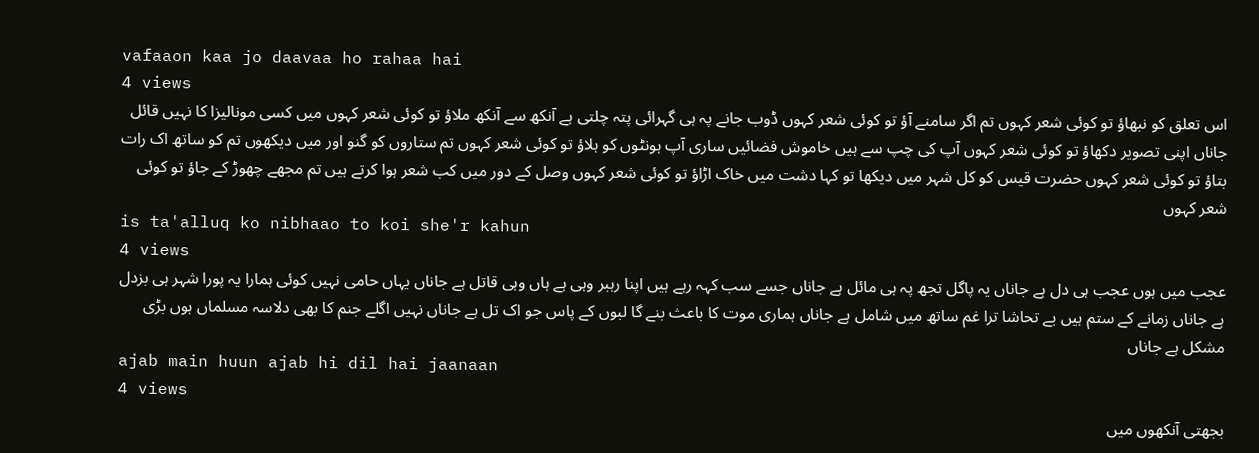vafaaon kaa jo daavaa ho rahaa hai
4 views
اس تعلق کو نبھاؤ تو کوئی شعر کہوں تم اگر سامنے آؤ تو کوئی شعر کہوں ڈوب جانے پہ ہی گہرائی پتہ چلتی ہے آنکھ سے آنکھ ملاؤ تو کوئی شعر کہوں میں کسی مونالیزا کا نہیں قائل جاناں اپنی تصویر دکھاؤ تو کوئی شعر کہوں آپ کی چپ سے ہیں خاموش فضائیں ساری آپ ہونٹوں کو ہلاؤ تو کوئی شعر کہوں تم ستاروں کو گنو اور میں دیکھوں تم کو ساتھ اک رات بتاؤ تو کوئی شعر کہوں حضرت قیس کو کل شہر میں دیکھا تو کہا دشت میں خاک اڑاؤ تو کوئی شعر کہوں وصل کے دور میں کب شعر ہوا کرتے ہیں تم مجھے چھوڑ کے جاؤ تو کوئی شعر کہوں
is ta'alluq ko nibhaao to koi she'r kahun
4 views
عجب میں ہوں عجب ہی دل ہے جاناں یہ پاگل تجھ پہ ہی مائل ہے جاناں جسے سب کہہ رہے ہیں اپنا رہبر وہی ہے ہاں وہی قاتل ہے جاناں یہاں حامی نہیں کوئی ہمارا یہ پورا شہر ہی بزدل ہے جاناں زمانے کے ستم ہیں بے تحاشا ترا غم ساتھ میں شامل ہے جاناں ہماری موت کا باعث بنے گا لبوں کے پاس جو اک تل ہے جاناں نہیں اگلے جنم کا بھی دلاسہ مسلماں ہوں بڑی مشکل ہے جاناں
ajab main huun ajab hi dil hai jaanaan
4 views
بجھتی آنکھوں میں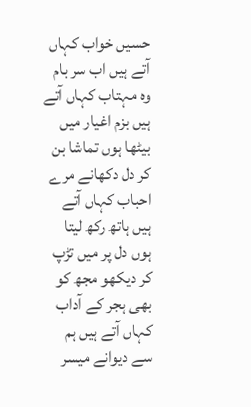حسیں خواب کہاں آتے ہیں اب سر بام وہ مہتاب کہاں آتے ہیں بزم اغیار میں بیٹھا ہوں تماشا بن کر دل دکھانے مرے احباب کہاں آتے ہیں ہاتھ رکھ لیتا ہوں دل پر میں تڑپ کر دیکھو مجھ کو بھی ہجر کے آداب کہاں آتے ہیں ہم سے دیوانے میسر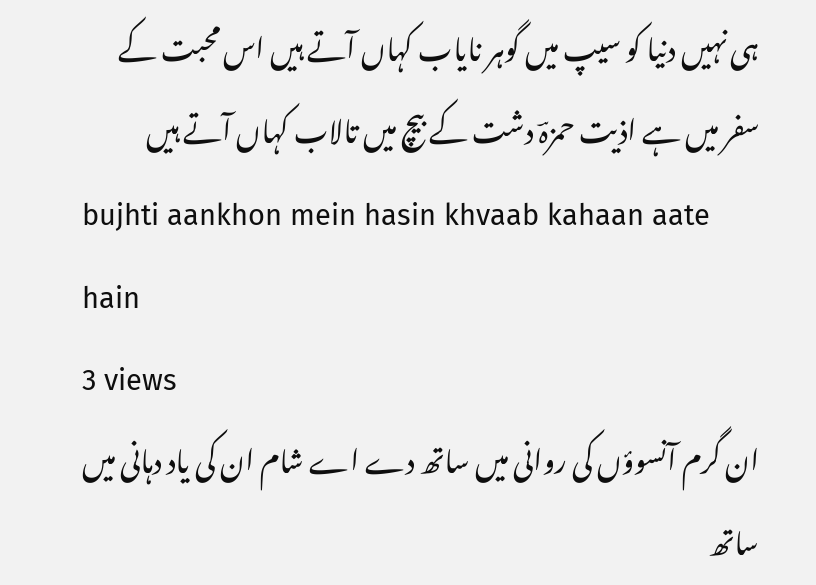ہی نہیں دنیا کو سیپ میں گوہر نایاب کہاں آتے ہیں اس محبت کے سفر میں ہے اذیت حمزہؔ دشت کے بیچ میں تالاب کہاں آتے ہیں
bujhti aankhon mein hasin khvaab kahaan aate hain
3 views
ان گرم آنسوؤں کی روانی میں ساتھ دے اے شام ان کی یاد دہانی میں ساتھ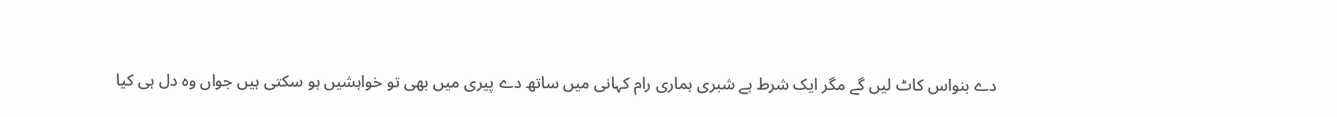دے بنواس کاٹ لیں گے مگر ایک شرط ہے شبری ہماری رام کہانی میں ساتھ دے پیری میں بھی تو خواہشیں ہو سکتی ہیں جواں وہ دل ہی کیا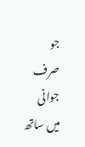جو صرف جوانی میں ساتھ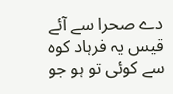دے صحرا سے آئے قیس یہ فرہاد کوہ سے کوئی تو ہو جو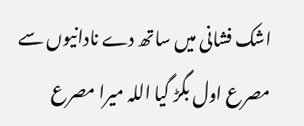اشک فشانی میں ساتھ دے نادانیوں سے مصرع اول بگڑ گیا اللہ میرا مصرع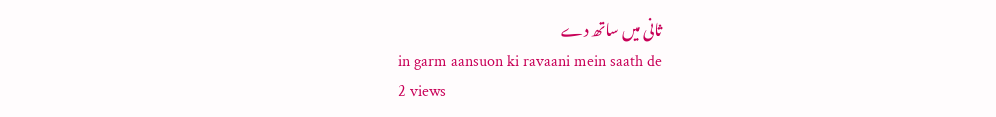ثانی میں ساتھ دے
in garm aansuon ki ravaani mein saath de
2 views